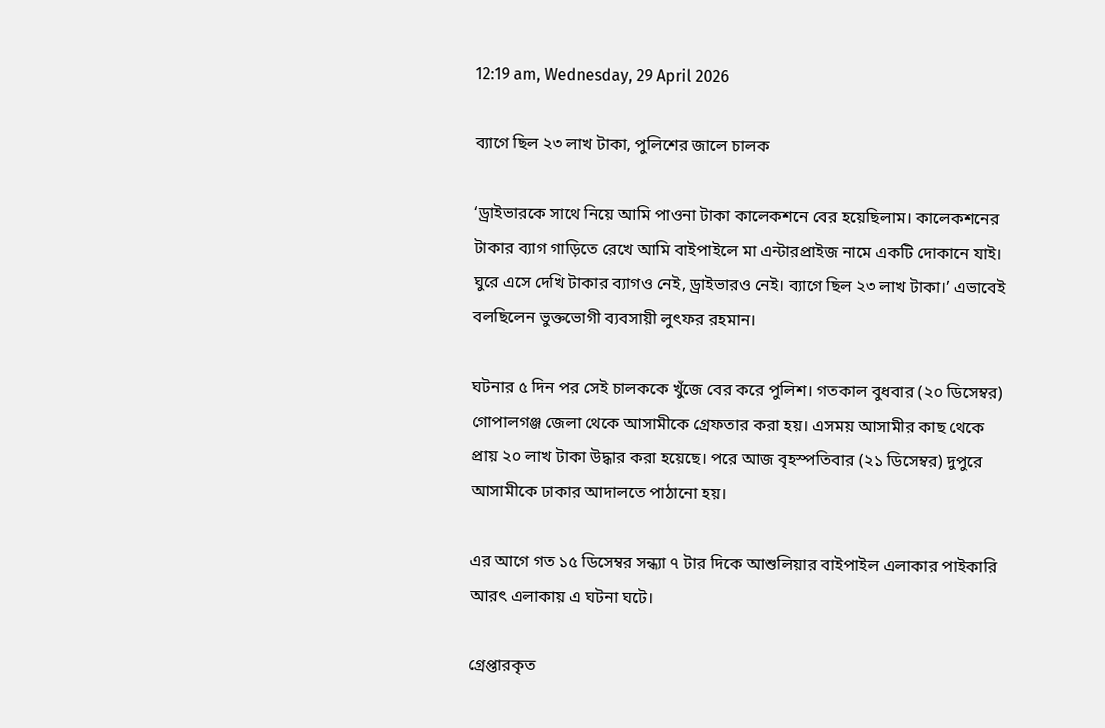12:19 am, Wednesday, 29 April 2026

ব্যাগে ছিল ২৩ লাখ টাকা, পুলিশের জালে চালক

‘ড্রাইভারকে সাথে নিয়ে আমি পাওনা টাকা কালেকশনে বের হয়েছিলাম। কালেকশনের টাকার ব্যাগ গাড়িতে রেখে আমি বাইপাইলে মা এন্টারপ্রাইজ নামে একটি দোকানে যাই। ঘুরে এসে দেখি টাকার ব্যাগও নেই, ড্রাইভারও নেই। ব্যাগে ছিল ২৩ লাখ টাকা।’ এভাবেই বলছিলেন ভুক্তভোগী ব্যবসায়ী লুৎফর রহমান।

ঘটনার ৫ দিন পর সেই চালককে খুঁজে বের করে পুলিশ। গতকাল বুধবার (২০ ডিসেম্বর) গোপালগঞ্জ জেলা থেকে আসামীকে গ্রেফতার করা হয়। এসময় আসামীর কাছ থেকে প্রায় ২০ লাখ টাকা উদ্ধার করা হয়েছে। পরে আজ বৃহস্পতিবার (২১ ডিসেম্বর) দুপুরে আসামীকে ঢাকার আদালতে পাঠানো হয়।

এর আগে গত ১৫ ডিসেম্বর সন্ধ্যা ৭ টার দিকে আশুলিয়ার বাইপাইল এলাকার পাইকারি আরৎ এলাকায় এ ঘটনা ঘটে।

গ্রেপ্তারকৃত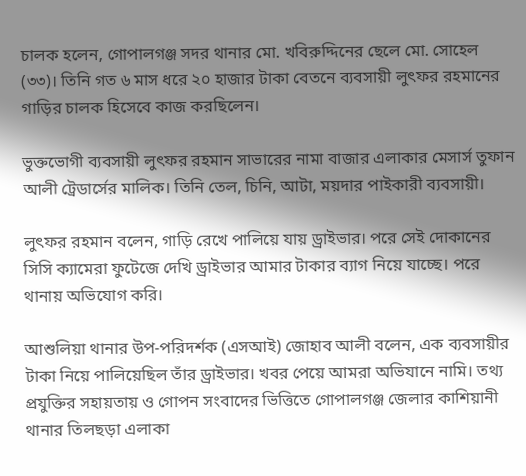চালক হলেন, গোপালগঞ্জ সদর থানার মো. খবিরুদ্দিনের ছেলে মো. সোহেল (৩৩)। তিনি গত ৬ মাস ধরে ২০ হাজার টাকা বেতনে ব্যবসায়ী লুৎফর রহমানের গাড়ির চালক হিসেবে কাজ করছিলেন।

ভুক্তভোগী ব্যবসায়ী লুৎফর রহমান সাভারের নামা বাজার এলাকার মেসার্স তুফান আলী ট্রেডার্সের মালিক। তিনি তেল, চিনি, আটা, ময়দার পাইকারী ব্যবসায়ী।

লুৎফর রহমান বলেন, গাড়ি রেখে পালিয়ে যায় ড্রাইভার। পরে সেই দোকানের সিসি ক্যামেরা ফুটেজে দেখি ড্রাইভার আমার টাকার ব্যাগ নিয়ে যাচ্ছে। পরে থানায় অভিযোগ করি।

আশুলিয়া থানার উপ-পরিদর্শক (এসআই) জোহাব আলী বলেন, এক ব্যবসায়ীর টাকা নিয়ে পালিয়েছিল তাঁর ড্রাইভার। খবর পেয়ে আমরা অভিযানে নামি। তথ্য প্রযুক্তির সহায়তায় ও গোপন সংবাদের ভিত্তিতে গোপালগঞ্জ জেলার কাশিয়ানী থানার তিলছড়া এলাকা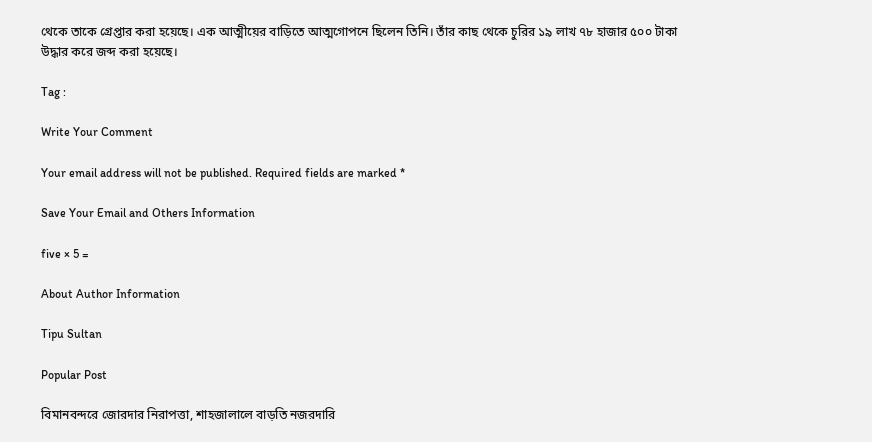থেকে তাকে গ্রেপ্তার করা হয়েছে। এক আত্মীয়ের বাড়িতে আত্মগোপনে ছিলেন তিনি। তাঁর কাছ থেকে চুরির ১৯ লাখ ৭৮ হাজার ৫০০ টাকা উদ্ধার করে জব্দ করা হয়েছে।

Tag :

Write Your Comment

Your email address will not be published. Required fields are marked *

Save Your Email and Others Information

five × 5 =

About Author Information

Tipu Sultan

Popular Post

বিমানবন্দরে জোরদার নিরাপত্তা, শাহজালালে বাড়তি নজরদারি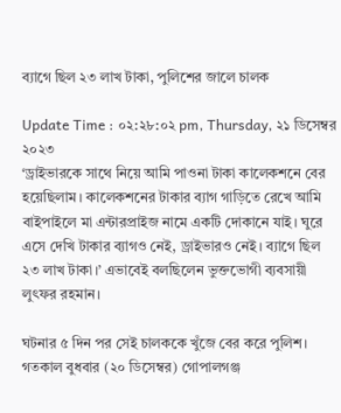ব্যাগে ছিল ২৩ লাখ টাকা, পুলিশের জালে চালক

Update Time : ০২:২৮:০২ pm, Thursday, ২১ ডিসেম্বর ২০২৩
‘ড্রাইভারকে সাথে নিয়ে আমি পাওনা টাকা কালেকশনে বের হয়েছিলাম। কালেকশনের টাকার ব্যাগ গাড়িতে রেখে আমি বাইপাইলে মা এন্টারপ্রাইজ নামে একটি দোকানে যাই। ঘুরে এসে দেখি টাকার ব্যাগও নেই, ড্রাইভারও নেই। ব্যাগে ছিল ২৩ লাখ টাকা।’ এভাবেই বলছিলেন ভুক্তভোগী ব্যবসায়ী লুৎফর রহমান।

ঘটনার ৫ দিন পর সেই চালককে খুঁজে বের করে পুলিশ। গতকাল বুধবার (২০ ডিসেম্বর) গোপালগঞ্জ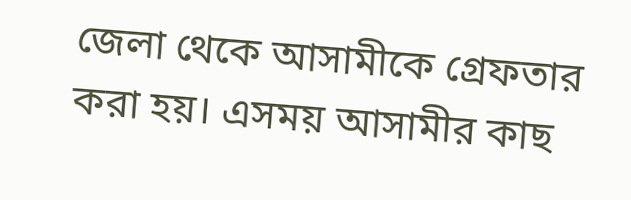জেলা থেকে আসামীকে গ্রেফতার করা হয়। এসময় আসামীর কাছ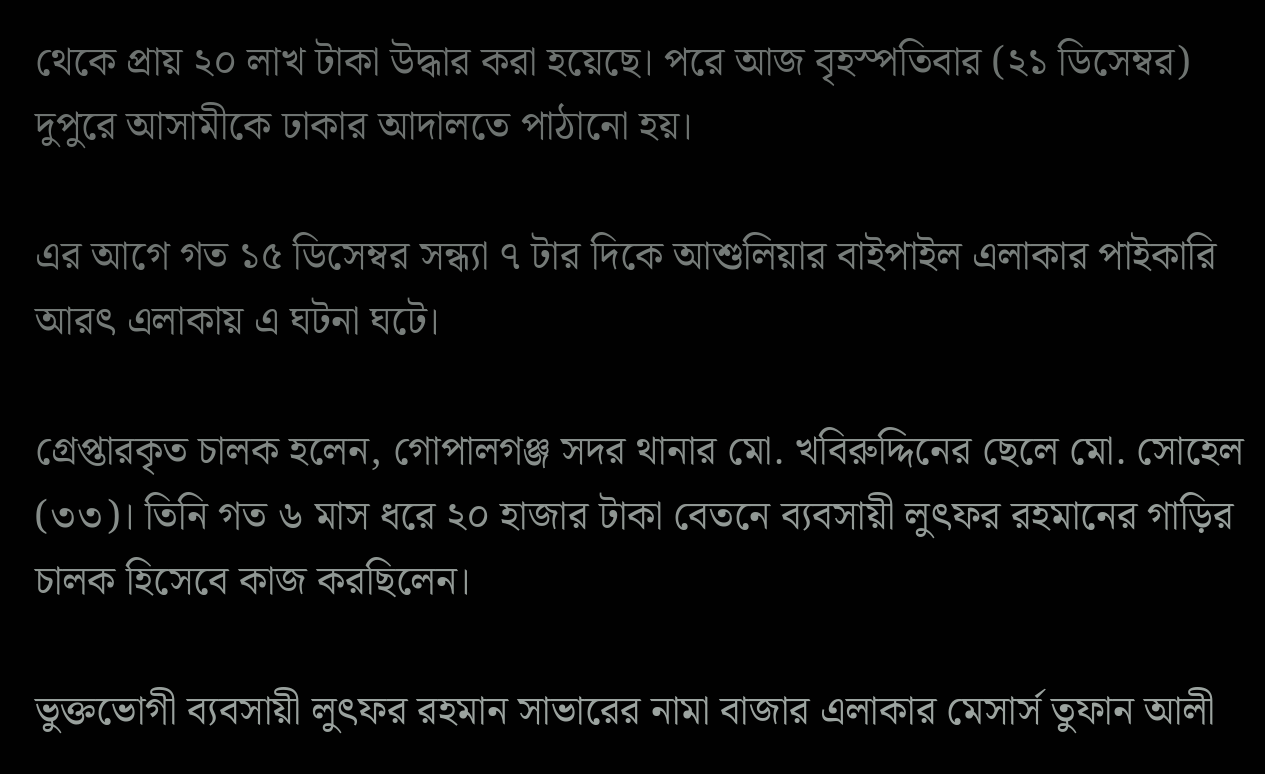থেকে প্রায় ২০ লাখ টাকা উদ্ধার করা হয়েছে। পরে আজ বৃহস্পতিবার (২১ ডিসেম্বর) দুপুরে আসামীকে ঢাকার আদালতে পাঠানো হয়।

এর আগে গত ১৫ ডিসেম্বর সন্ধ্যা ৭ টার দিকে আশুলিয়ার বাইপাইল এলাকার পাইকারি আরৎ এলাকায় এ ঘটনা ঘটে।

গ্রেপ্তারকৃত চালক হলেন, গোপালগঞ্জ সদর থানার মো. খবিরুদ্দিনের ছেলে মো. সোহেল (৩৩)। তিনি গত ৬ মাস ধরে ২০ হাজার টাকা বেতনে ব্যবসায়ী লুৎফর রহমানের গাড়ির চালক হিসেবে কাজ করছিলেন।

ভুক্তভোগী ব্যবসায়ী লুৎফর রহমান সাভারের নামা বাজার এলাকার মেসার্স তুফান আলী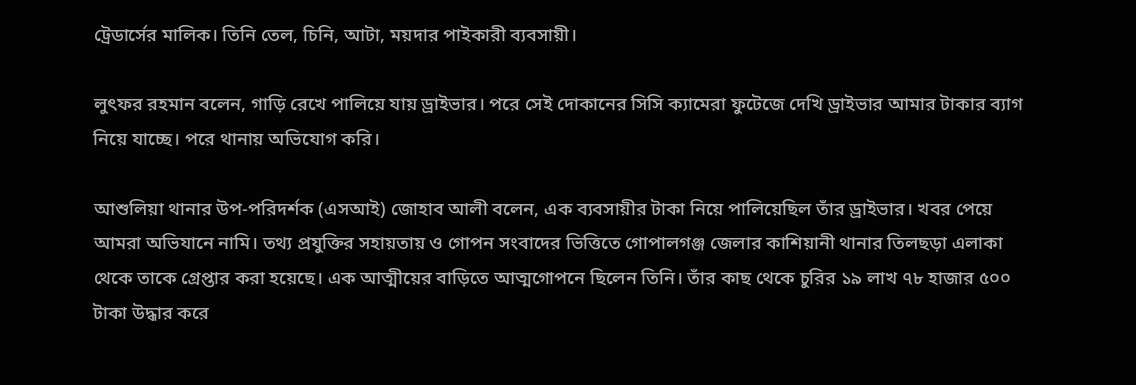ট্রেডার্সের মালিক। তিনি তেল, চিনি, আটা, ময়দার পাইকারী ব্যবসায়ী।

লুৎফর রহমান বলেন, গাড়ি রেখে পালিয়ে যায় ড্রাইভার। পরে সেই দোকানের সিসি ক্যামেরা ফুটেজে দেখি ড্রাইভার আমার টাকার ব্যাগ নিয়ে যাচ্ছে। পরে থানায় অভিযোগ করি।

আশুলিয়া থানার উপ-পরিদর্শক (এসআই) জোহাব আলী বলেন, এক ব্যবসায়ীর টাকা নিয়ে পালিয়েছিল তাঁর ড্রাইভার। খবর পেয়ে আমরা অভিযানে নামি। তথ্য প্রযুক্তির সহায়তায় ও গোপন সংবাদের ভিত্তিতে গোপালগঞ্জ জেলার কাশিয়ানী থানার তিলছড়া এলাকা থেকে তাকে গ্রেপ্তার করা হয়েছে। এক আত্মীয়ের বাড়িতে আত্মগোপনে ছিলেন তিনি। তাঁর কাছ থেকে চুরির ১৯ লাখ ৭৮ হাজার ৫০০ টাকা উদ্ধার করে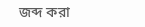জব্দ করা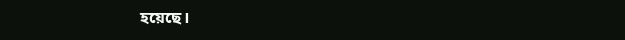হয়েছে।